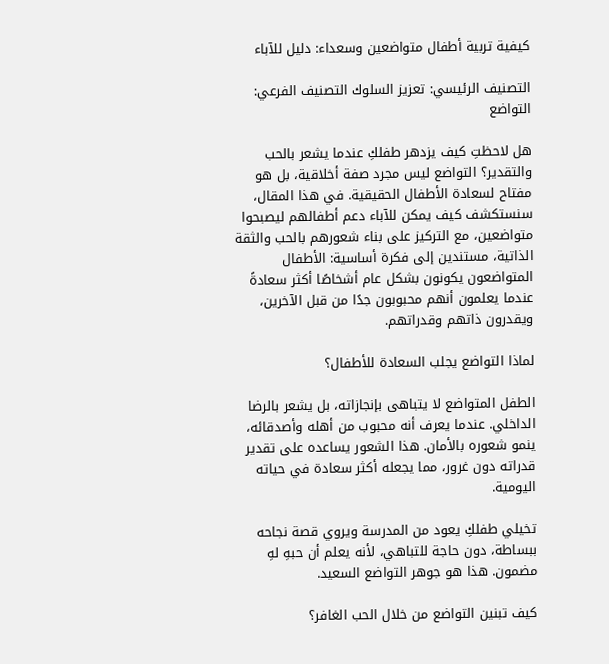كيفية تربية أطفال متواضعين وسعداء: دليل للآباء

التصنيف الرئيسي: تعزيز السلوك التصنيف الفرعي: التواضع

هل لاحظتِ كيف يزدهر طفلكِ عندما يشعر بالحب والتقدير؟ التواضع ليس مجرد صفة أخلاقية، بل هو مفتاح لسعادة الأطفال الحقيقية. في هذا المقال، سنستكشف كيف يمكن للآباء دعم أطفالهم ليصبحوا متواضعين، مع التركيز على بناء شعورهم بالحب والثقة الذاتية، مستندين إلى فكرة أساسية: الأطفال المتواضعون يكونون بشكل عام أشخاصًا أكثر سعادةً عندما يعلمون أنهم محبوبون جدًا من قبل الآخرين، ويقدرون ذاتهم وقدراتهم.

لماذا التواضع يجلب السعادة للأطفال؟

الطفل المتواضع لا يتباهى بإنجازاته، بل يشعر بالرضا الداخلي. عندما يعرف أنه محبوب من أهله وأصدقائه، ينمو شعوره بالأمان. هذا الشعور يساعده على تقدير قدراته دون غرور، مما يجعله أكثر سعادة في حياته اليومية.

تخيلي طفلكِ يعود من المدرسة ويروي قصة نجاحه ببساطة، دون حاجة للتباهي، لأنه يعلم أن حبهِ لهِ مضمون. هذا هو جوهر التواضع السعيد.

كيف تبنين التواضع من خلال الحب الغافر؟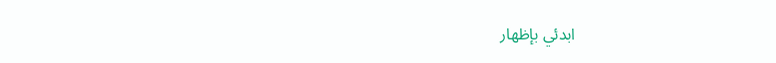ابدئي بإظهار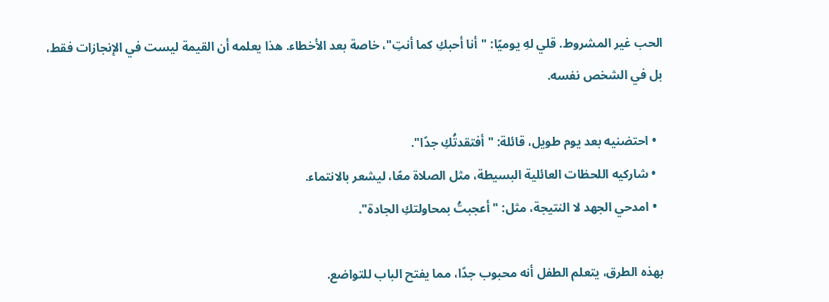الحب غير المشروط. قلي لهِ يوميًا: "أنا أحبكِ كما أنتِ"، خاصة بعد الأخطاء. هذا يعلمه أن القيمة ليست في الإنجازات فقط، بل في الشخص نفسه.

  • احتضنيه بعد يوم طويل، قائلة: "أفتقدتُكِ جدًا".
  • شاركيه اللحظات العائلية البسيطة، مثل الصلاة معًا، ليشعر بالانتماء.
  • امدحي الجهد لا النتيجة، مثل: "أعجبتُ بمحاولتكِ الجادة".

بهذه الطرق، يتعلم الطفل أنه محبوب جدًا، مما يفتح الباب للتواضع.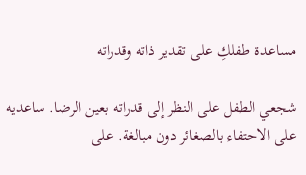مساعدة طفلكِ على تقدير ذاته وقدراته

شجعي الطفل على النظر إلى قدراته بعين الرضا. ساعديه على الاحتفاء بالصغائر دون مبالغة. على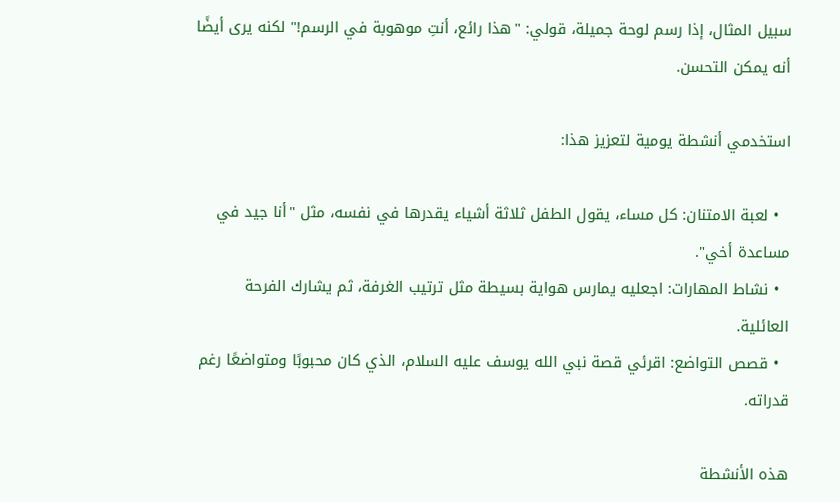سبيل المثال، إذا رسم لوحة جميلة، قولي: "هذا رائع، أنتِ موهوبة في الرسم!" لكنه يرى أيضًا أنه يمكن التحسن.

استخدمي أنشطة يومية لتعزيز هذا:

  • لعبة الامتنان: كل مساء، يقول الطفل ثلاثة أشياء يقدرها في نفسه، مثل "أنا جيد في مساعدة أخي".
  • نشاط المهارات: اجعليه يمارس هواية بسيطة مثل ترتيب الغرفة، ثم يشارك الفرحة العائلية.
  • قصص التواضع: اقرئي قصة نبي الله يوسف عليه السلام، الذي كان محبوبًا ومتواضعًا رغم قدراته.

هذه الأنشطة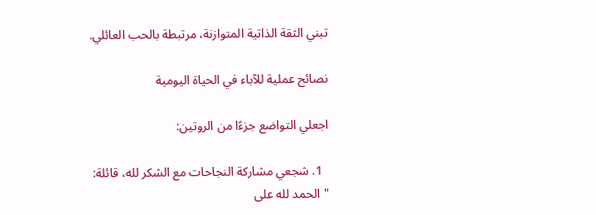تبني الثقة الذاتية المتوازنة، مرتبطة بالحب العائلي.

نصائح عملية للآباء في الحياة اليومية

اجعلي التواضع جزءًا من الروتين:

  1. شجعي مشاركة النجاحات مع الشكر لله، قائلة: "الحمد لله على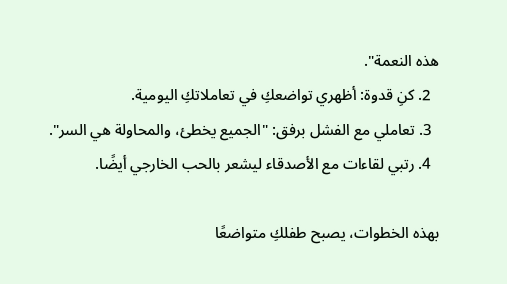هذه النعمة".
  2. كنِ قدوة: أظهري تواضعكِ في تعاملاتكِ اليومية.
  3. تعاملي مع الفشل برفق: "الجميع يخطئ، والمحاولة هي السر".
  4. رتبي لقاءات مع الأصدقاء ليشعر بالحب الخارجي أيضًا.

بهذه الخطوات، يصبح طفلكِ متواضعًا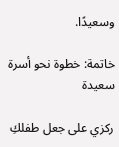وسعيدًا.

خاتمة: خطوة نحو أسرة سعيدة

ركزي على جعل طفلكِ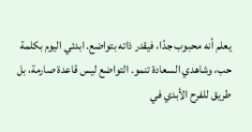يعلم أنه محبوب جدًا، فيقدر ذاته بتواضع. ابدئي اليوم بكلمة حب، وشاهدي السعادة تنمو. التواضع ليس قاعدة صارمة، بل طريق للفرح الأبدي في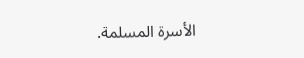الأسرة المسلمة.